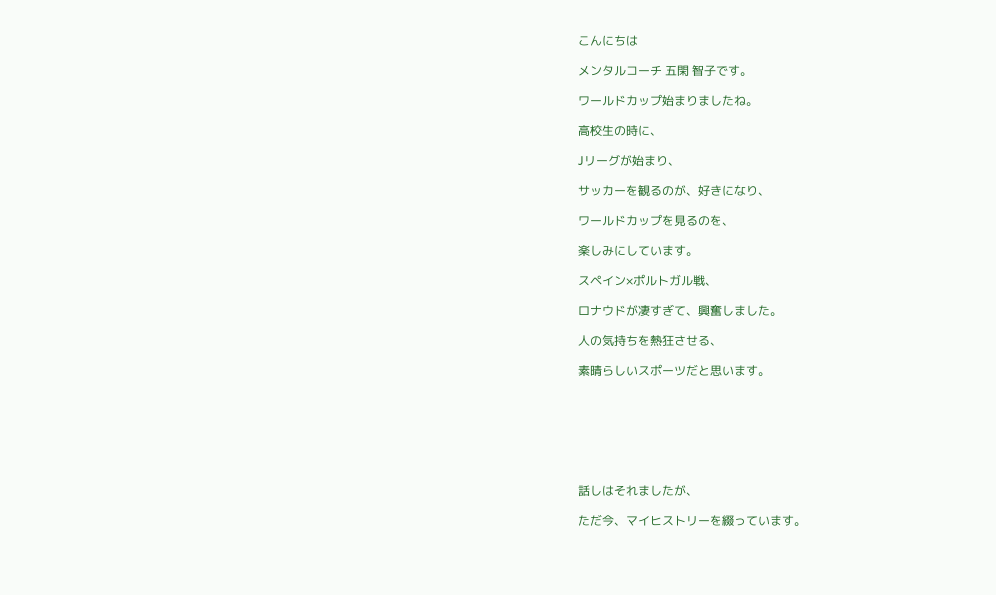こんにちは

メンタルコーチ 五閑 智子です。

ワールドカップ始まりましたね。

高校生の時に、

Jリーグが始まり、

サッカーを観るのが、好きになり、

ワールドカップを見るのを、

楽しみにしています。

スペイン×ポルトガル戦、

ロナウドが凄すぎて、興奮しました。

人の気持ちを熱狂させる、

素晴らしいスポーツだと思います。







話しはそれましたが、

ただ今、マイヒストリーを綴っています。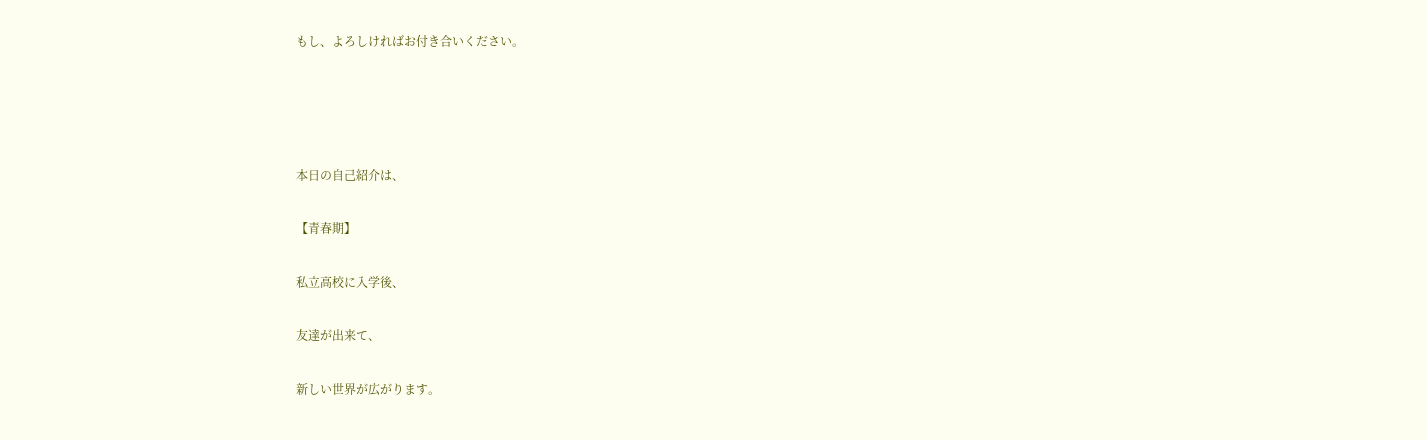もし、よろしければお付き合いください。




本日の自己紹介は、

【青春期】

私立高校に入学後、

友達が出来て、

新しい世界が広がります。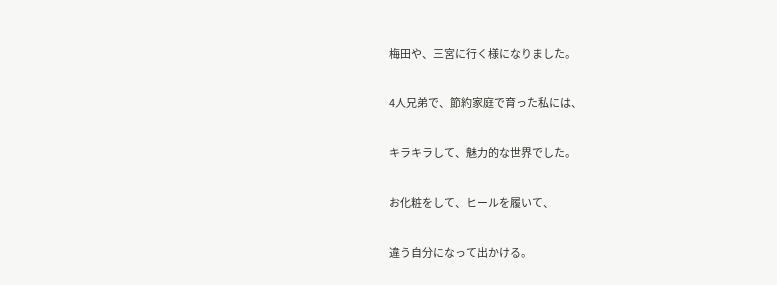梅田や、三宮に行く様になりました。

4人兄弟で、節約家庭で育った私には、

キラキラして、魅力的な世界でした。

お化粧をして、ヒールを履いて、

違う自分になって出かける。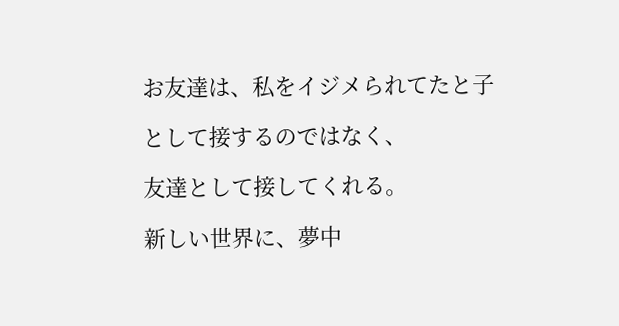お友達は、私をイジメられてたと子

として接するのではなく、

友達として接してくれる。

新しい世界に、夢中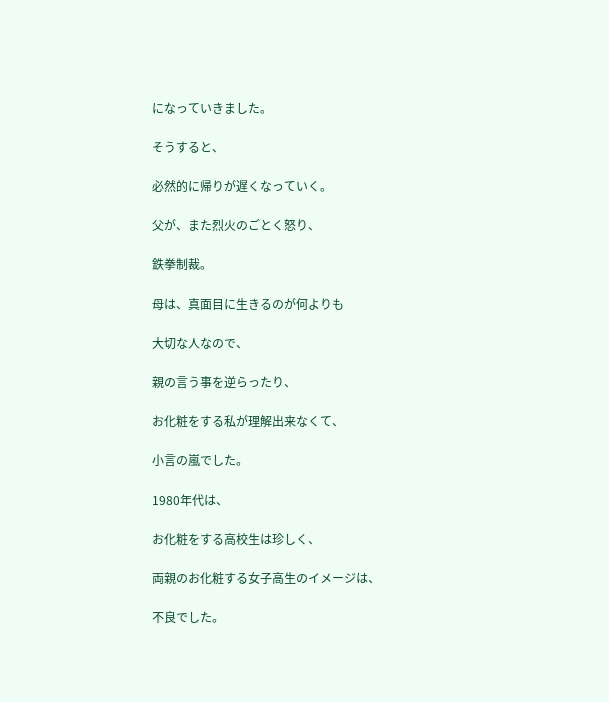になっていきました。

そうすると、

必然的に帰りが遅くなっていく。

父が、また烈火のごとく怒り、

鉄拳制裁。

母は、真面目に生きるのが何よりも

大切な人なので、

親の言う事を逆らったり、

お化粧をする私が理解出来なくて、

小言の嵐でした。

1980年代は、

お化粧をする高校生は珍しく、

両親のお化粧する女子高生のイメージは、

不良でした。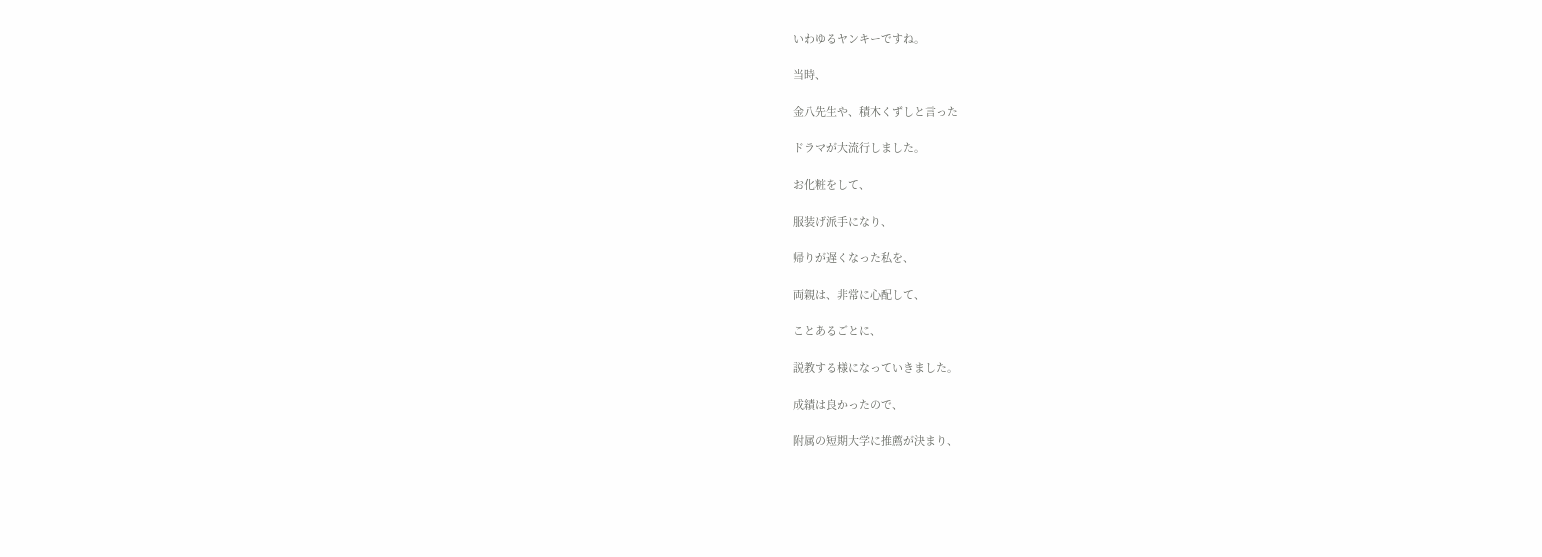いわゆるヤンキーですね。

当時、

金八先生や、積木くずしと言った

ドラマが大流行しました。

お化粧をして、

服装げ派手になり、

帰りが遅くなった私を、

両親は、非常に心配して、

ことあるごとに、

説教する様になっていきました。

成績は良かったので、

附属の短期大学に推薦が決まり、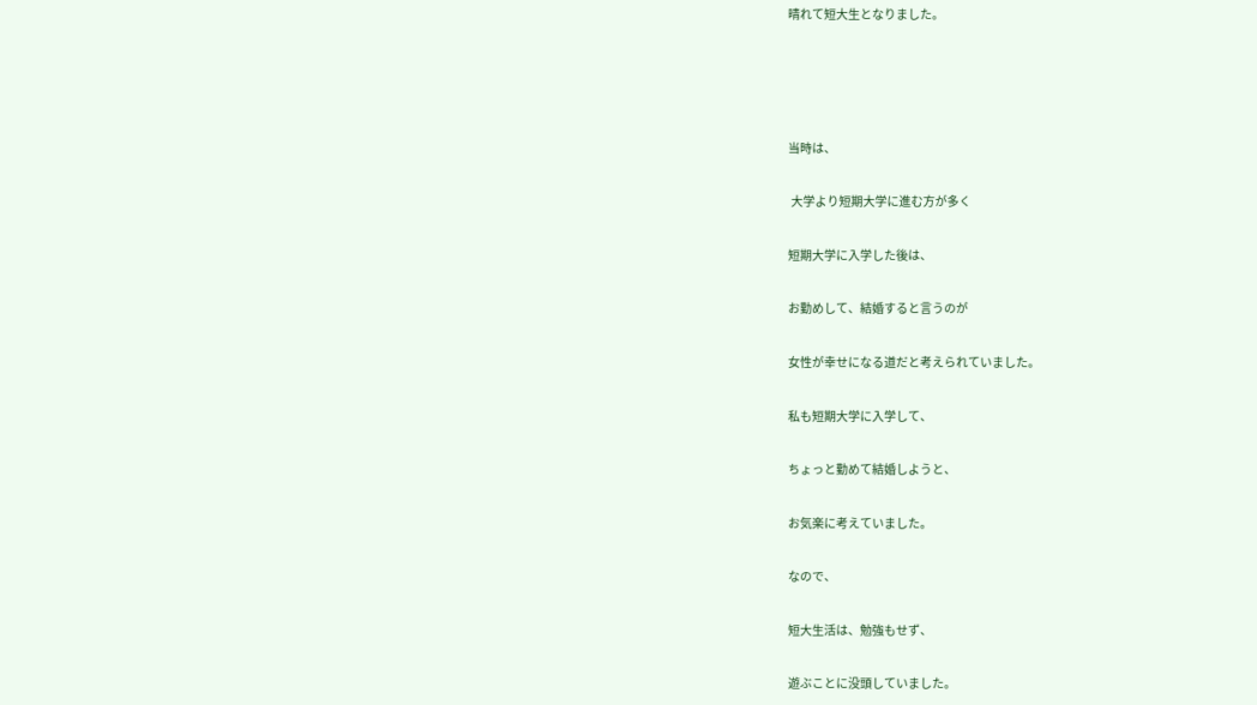晴れて短大生となりました。




当時は、

 大学より短期大学に進む方が多く

短期大学に入学した後は、

お勤めして、結婚すると言うのが

女性が幸せになる道だと考えられていました。

私も短期大学に入学して、

ちょっと勤めて結婚しようと、

お気楽に考えていました。

なので、

短大生活は、勉強もせず、

遊ぶことに没頭していました。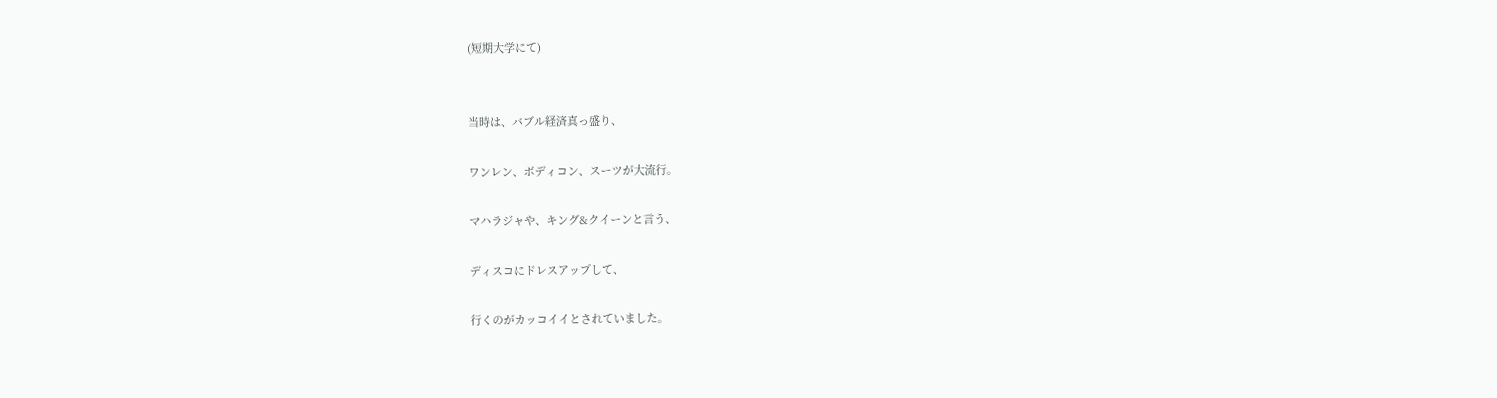(短期大学にて)


当時は、バブル経済真っ盛り、

ワンレン、ボディコン、スーツが大流行。

マハラジャや、キング&クイーンと言う、

ディスコにドレスアップして、

行くのがカッコイイとされていました。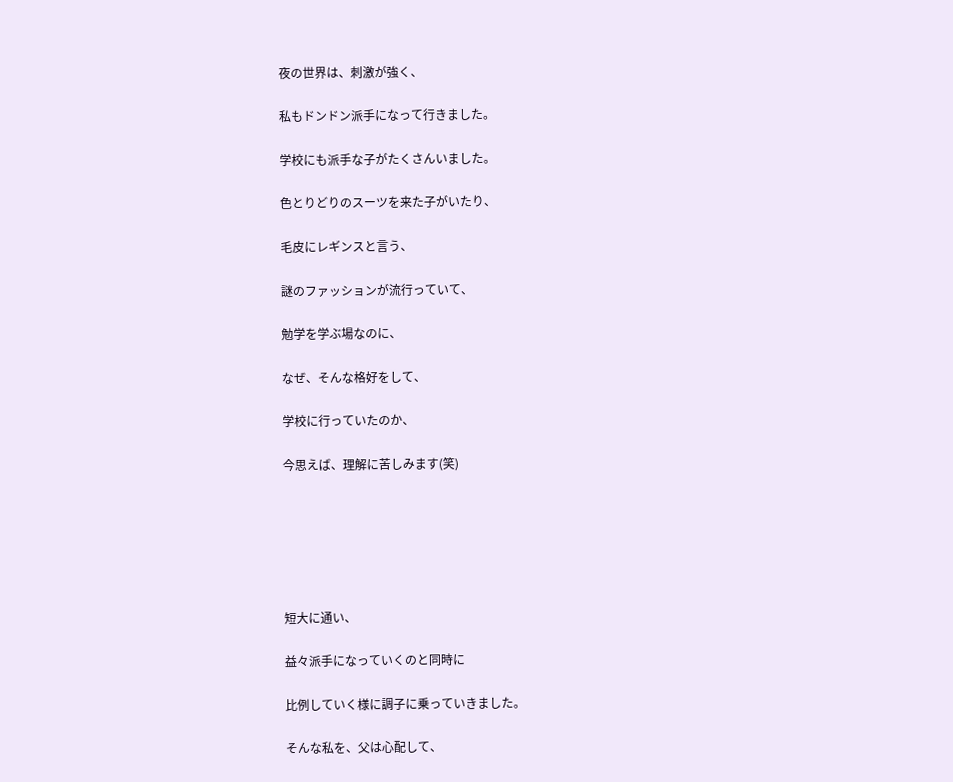夜の世界は、刺激が強く、

私もドンドン派手になって行きました。

学校にも派手な子がたくさんいました。

色とりどりのスーツを来た子がいたり、

毛皮にレギンスと言う、

謎のファッションが流行っていて、

勉学を学ぶ場なのに、

なぜ、そんな格好をして、

学校に行っていたのか、

今思えば、理解に苦しみます(笑)






短大に通い、

益々派手になっていくのと同時に

比例していく様に調子に乗っていきました。

そんな私を、父は心配して、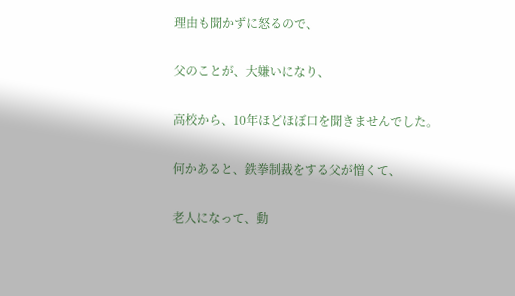理由も聞かずに怒るので、

父のことが、大嫌いになり、

高校から、10年ほどほぼ口を聞きませんでした。

何かあると、鉄拳制裁をする父が憎くて、

老人になって、動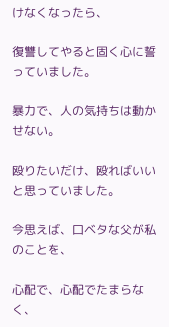けなくなったら、

復讐してやると固く心に誓っていました。

暴力で、人の気持ちは動かせない。

殴りたいだけ、殴ればいいと思っていました。

今思えば、口ベタな父が私のことを、

心配で、心配でたまらなく、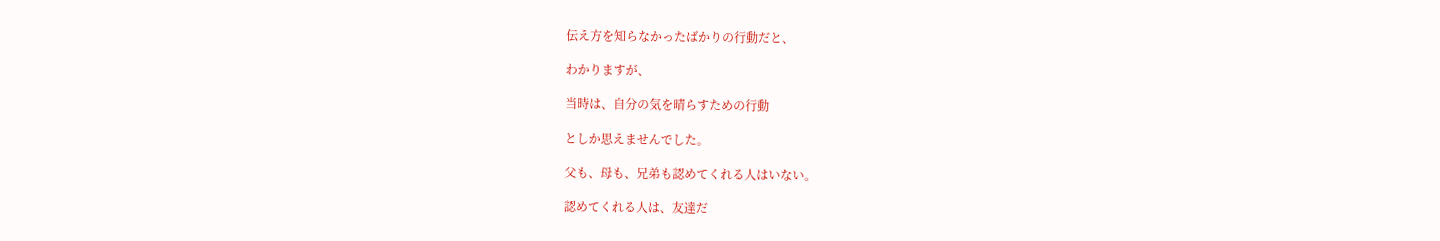伝え方を知らなかったばかりの行動だと、

わかりますが、

当時は、自分の気を晴らすための行動

としか思えませんでした。

父も、母も、兄弟も認めてくれる人はいない。

認めてくれる人は、友達だ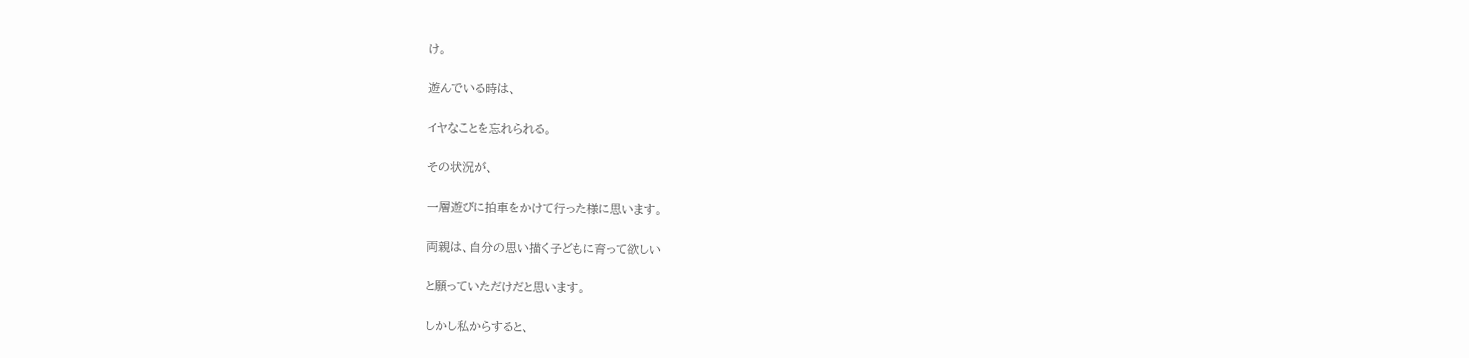け。

遊んでいる時は、

イヤなことを忘れられる。

その状況が、

一層遊びに拍車をかけて行った様に思います。

両親は、自分の思い描く子どもに育って欲しい

と願っていただけだと思います。

しかし私からすると、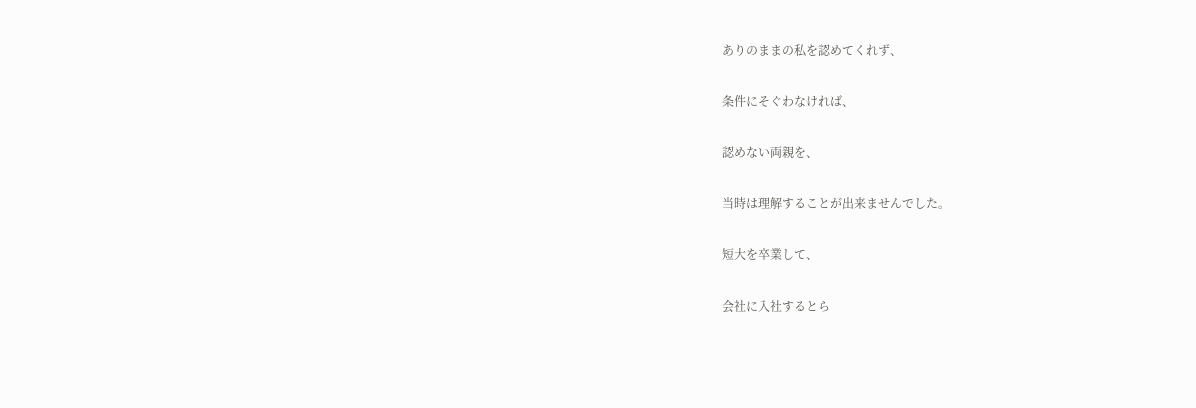ありのままの私を認めてくれず、

条件にそぐわなければ、

認めない両親を、

当時は理解することが出来ませんでした。

短大を卒業して、

会社に入社するとら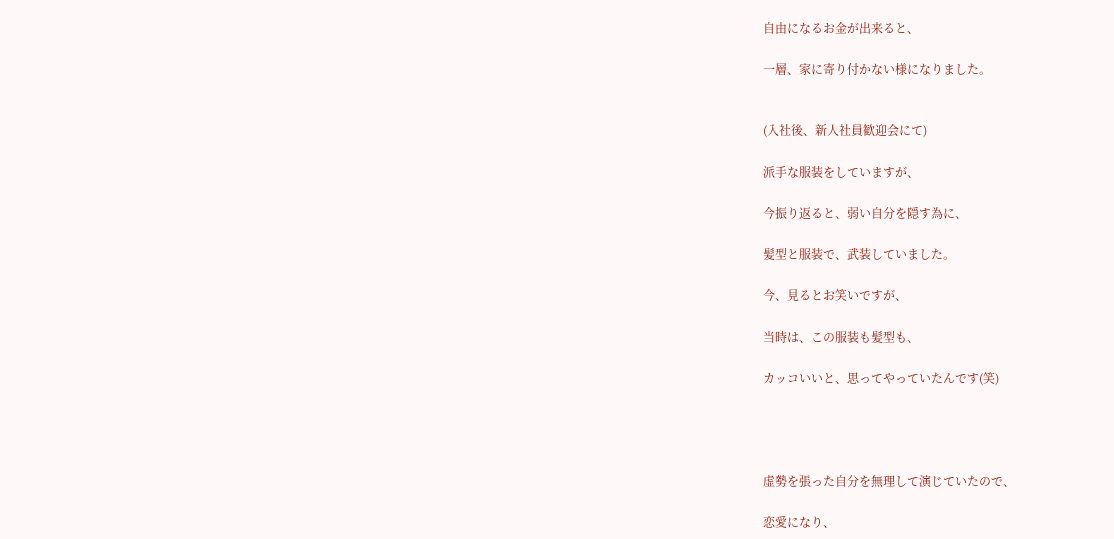自由になるお金が出来ると、

一層、家に寄り付かない様になりました。


(入社後、新人社員歓迎会にて)

派手な服装をしていますが、

今振り返ると、弱い自分を隠す為に、

髪型と服装で、武装していました。

今、見るとお笑いですが、

当時は、この服装も髪型も、

カッコいいと、思ってやっていたんです(笑)




虚勢を張った自分を無理して演じていたので、

恋愛になり、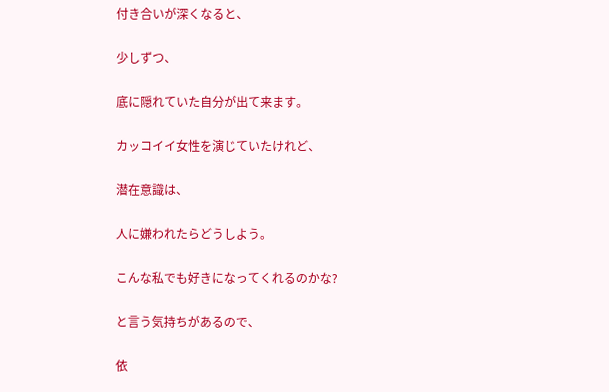付き合いが深くなると、

少しずつ、

底に隠れていた自分が出て来ます。

カッコイイ女性を演じていたけれど、

潜在意識は、

人に嫌われたらどうしよう。

こんな私でも好きになってくれるのかな?

と言う気持ちがあるので、

依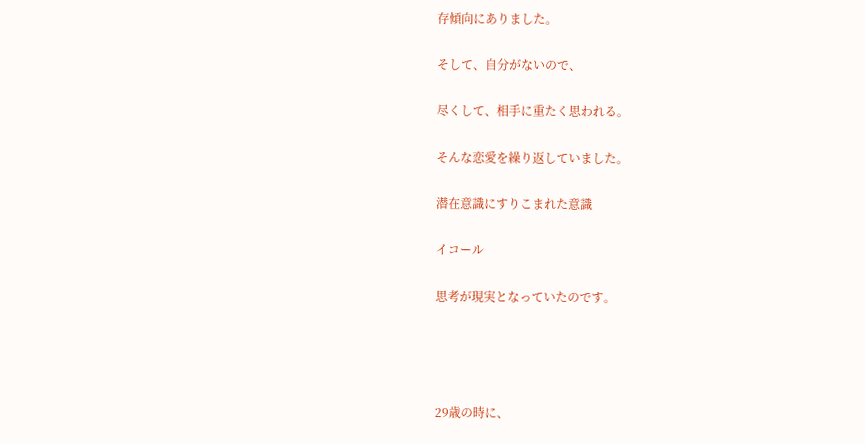存傾向にありました。

そして、自分がないので、

尽くして、相手に重たく思われる。

そんな恋愛を繰り返していました。

潜在意識にすりこまれた意識

イコール

思考が現実となっていたのです。




29歳の時に、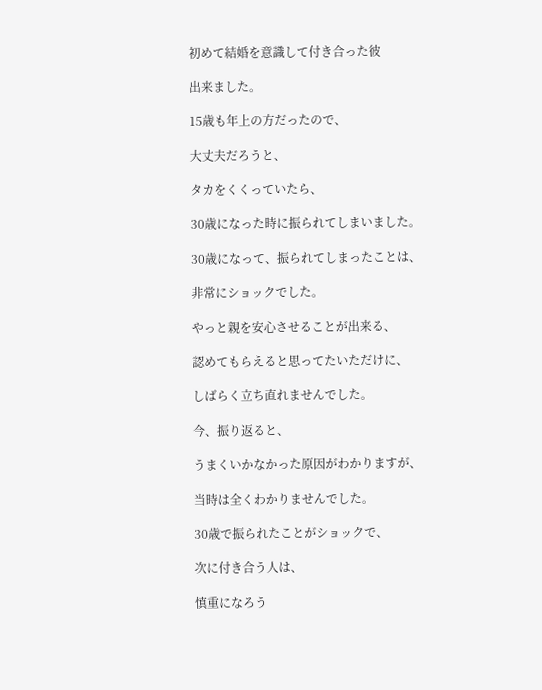初めて結婚を意識して付き合った彼

出来ました。

15歳も年上の方だったので、

大丈夫だろうと、

タカをくくっていたら、

30歳になった時に振られてしまいました。

30歳になって、振られてしまったことは、

非常にショックでした。

やっと親を安心させることが出来る、

認めてもらえると思ってたいただけに、

しばらく立ち直れませんでした。

今、振り返ると、

うまくいかなかった原因がわかりますが、

当時は全くわかりませんでした。

30歳で振られたことがショックで、

次に付き合う人は、

慎重になろう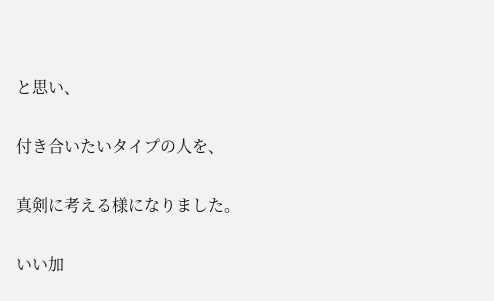と思い、

付き合いたいタイプの人を、

真剣に考える様になりました。

いい加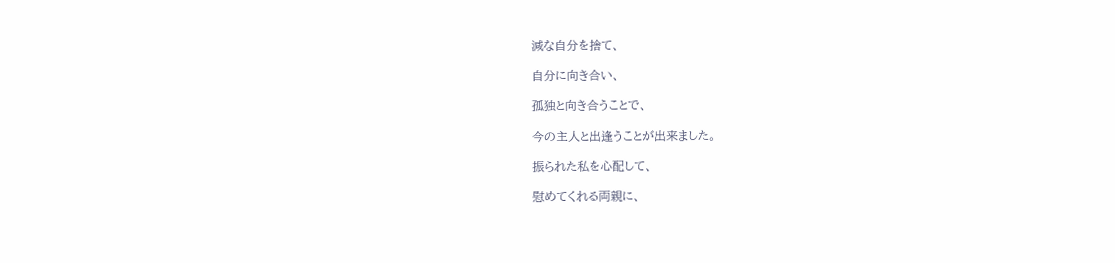減な自分を捨て、

自分に向き合い、

孤独と向き合うことで、

今の主人と出逢うことが出来ました。

振られた私を心配して、

慰めてくれる両親に、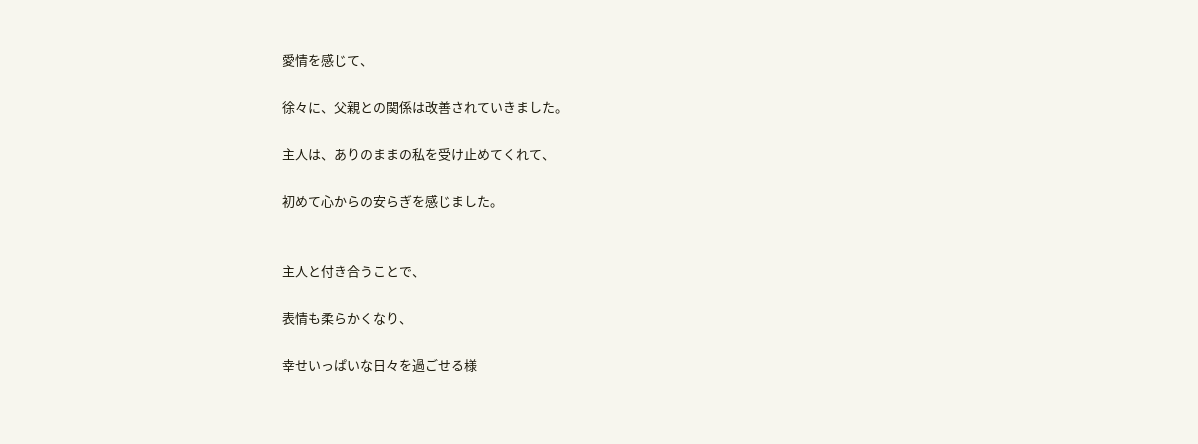愛情を感じて、

徐々に、父親との関係は改善されていきました。

主人は、ありのままの私を受け止めてくれて、

初めて心からの安らぎを感じました。


主人と付き合うことで、

表情も柔らかくなり、

幸せいっぱいな日々を過ごせる様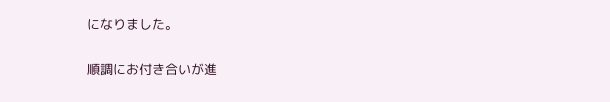になりました。

順調にお付き合いが進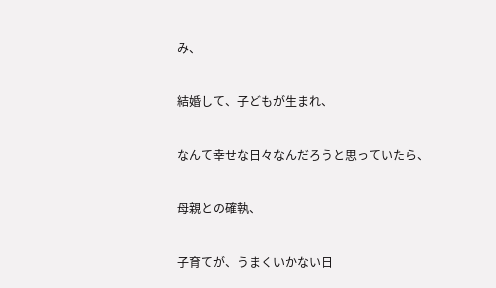み、

結婚して、子どもが生まれ、

なんて幸せな日々なんだろうと思っていたら、

母親との確執、

子育てが、うまくいかない日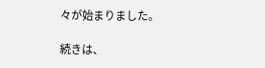々が始まりました。

続きは、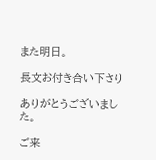また明日。

長文お付き合い下さり

ありがとうございました。

ご来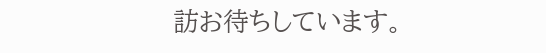訪お待ちしています。